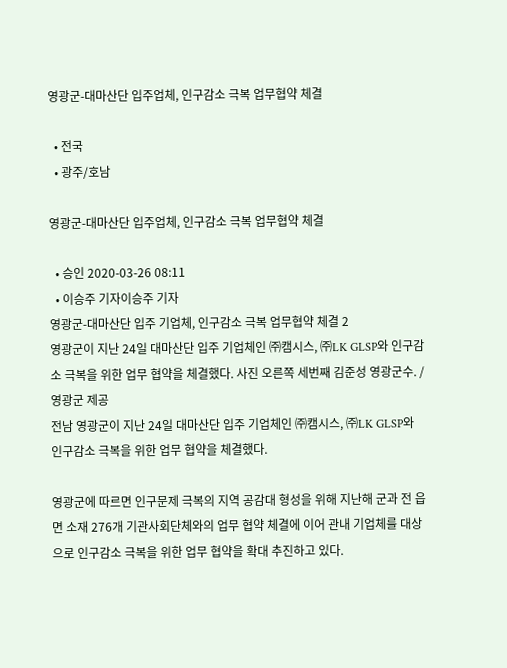영광군-대마산단 입주업체, 인구감소 극복 업무협약 체결

  • 전국
  • 광주/호남

영광군-대마산단 입주업체, 인구감소 극복 업무협약 체결

  • 승인 2020-03-26 08:11
  • 이승주 기자이승주 기자
영광군-대마산단 입주 기업체, 인구감소 극복 업무협약 체결 2
영광군이 지난 24일 대마산단 입주 기업체인 ㈜캠시스, ㈜LK GLSP와 인구감소 극복을 위한 업무 협약을 체결했다. 사진 오른쪽 세번째 김준성 영광군수. /영광군 제공
전남 영광군이 지난 24일 대마산단 입주 기업체인 ㈜캠시스, ㈜LK GLSP와 인구감소 극복을 위한 업무 협약을 체결했다.

영광군에 따르면 인구문제 극복의 지역 공감대 형성을 위해 지난해 군과 전 읍면 소재 276개 기관사회단체와의 업무 협약 체결에 이어 관내 기업체를 대상으로 인구감소 극복을 위한 업무 협약을 확대 추진하고 있다.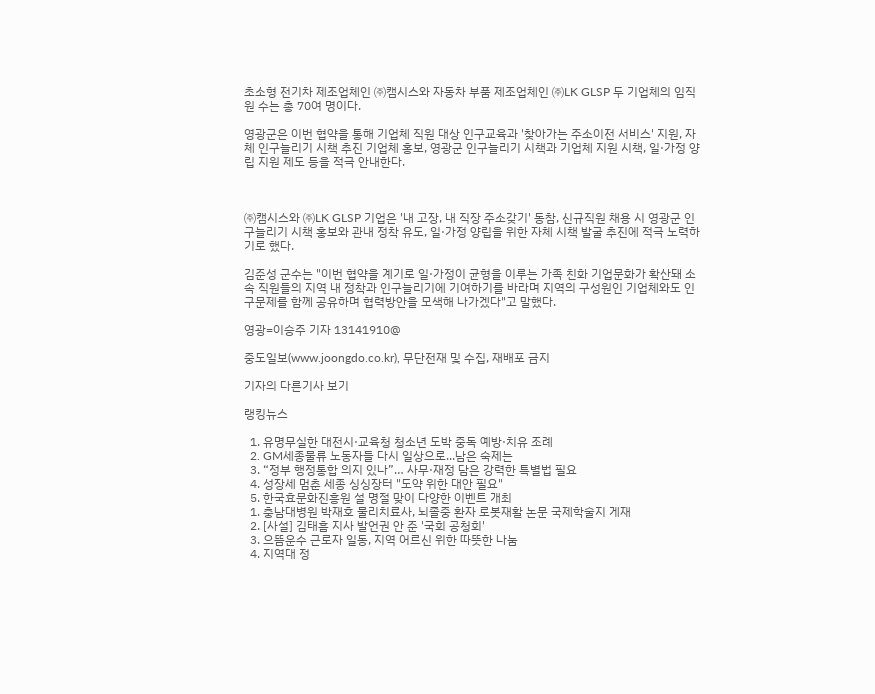초소형 전기차 제조업체인 ㈜캠시스와 자동차 부품 제조업체인 ㈜LK GLSP 두 기업체의 임직원 수는 총 70여 명이다.

영광군은 이번 협약을 통해 기업체 직원 대상 인구교육과 '찾아가는 주소이전 서비스' 지원, 자체 인구늘리기 시책 추진 기업체 홍보, 영광군 인구늘리기 시책과 기업체 지원 시책, 일·가정 양립 지원 제도 등을 적극 안내한다.



㈜캠시스와 ㈜LK GLSP 기업은 '내 고장, 내 직장 주소갖기' 동참, 신규직원 채용 시 영광군 인구늘리기 시책 홍보와 관내 정착 유도, 일·가정 양립을 위한 자체 시책 발굴 추진에 적극 노력하기로 했다.

김준성 군수는 "이번 협약을 계기로 일·가정이 균형을 이루는 가족 친화 기업문화가 확산돼 소속 직원들의 지역 내 정착과 인구늘리기에 기여하기를 바라며 지역의 구성원인 기업체와도 인구문제를 함께 공유하며 협력방안을 모색해 나가겠다"고 말했다.

영광=이승주 기자 13141910@

중도일보(www.joongdo.co.kr), 무단전재 및 수집, 재배포 금지

기자의 다른기사 보기

랭킹뉴스

  1. 유명무실한 대전시·교육청 청소년 도박 중독 예방·치유 조례
  2. GM세종물류 노동자들 다시 일상으로...남은 숙제는
  3. “정부 행정통합 의지 있나”… 사무·재정 담은 강력한 특별법 필요
  4. 성장세 멈춘 세종 싱싱장터 "도약 위한 대안 필요"
  5. 한국효문화진흥원 설 명절 맞이 다양한 이벤트 개최
  1. 충남대병원 박재호 물리치료사, 뇌졸중 환자 로봇재활 논문 국제학술지 게재
  2. [사설] 김태흠 지사 발언권 안 준 '국회 공청회'
  3. 으뜸운수 근로자 일동, 지역 어르신 위한 따뜻한 나눔
  4. 지역대 정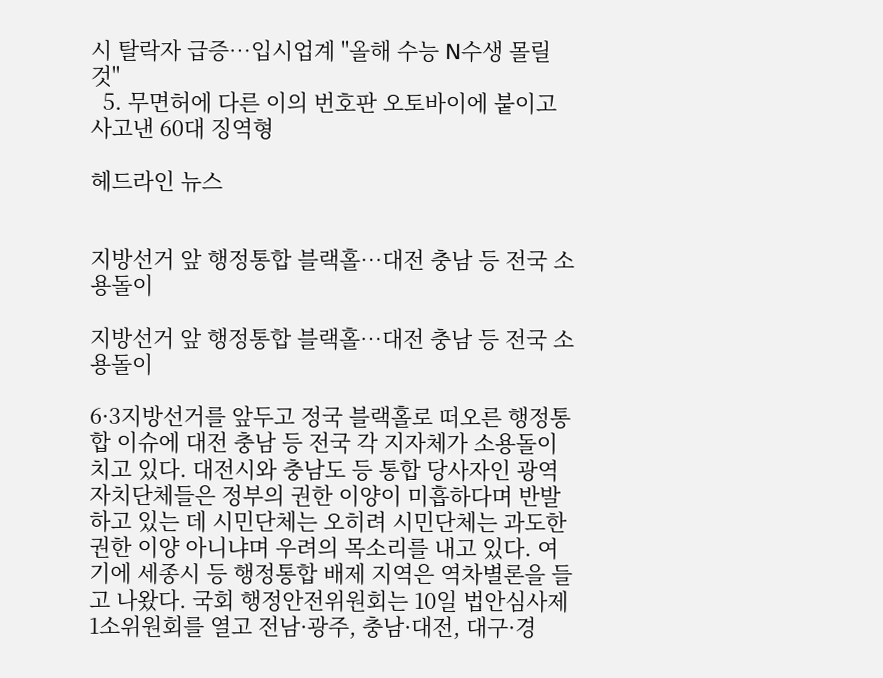시 탈락자 급증…입시업계 "올해 수능 N수생 몰릴 것"
  5. 무면허에 다른 이의 번호판 오토바이에 붙이고 사고낸 60대 징역형

헤드라인 뉴스


지방선거 앞 행정통합 블랙홀…대전 충남 등 전국 소용돌이

지방선거 앞 행정통합 블랙홀…대전 충남 등 전국 소용돌이

6·3지방선거를 앞두고 정국 블랙홀로 떠오른 행정통합 이슈에 대전 충남 등 전국 각 지자체가 소용돌이 치고 있다. 대전시와 충남도 등 통합 당사자인 광역자치단체들은 정부의 권한 이양이 미흡하다며 반발하고 있는 데 시민단체는 오히려 시민단체는 과도한 권한 이양 아니냐며 우려의 목소리를 내고 있다. 여기에 세종시 등 행정통합 배제 지역은 역차별론을 들고 나왔다. 국회 행정안전위원회는 10일 법안심사제1소위원회를 열고 전남·광주, 충남·대전, 대구·경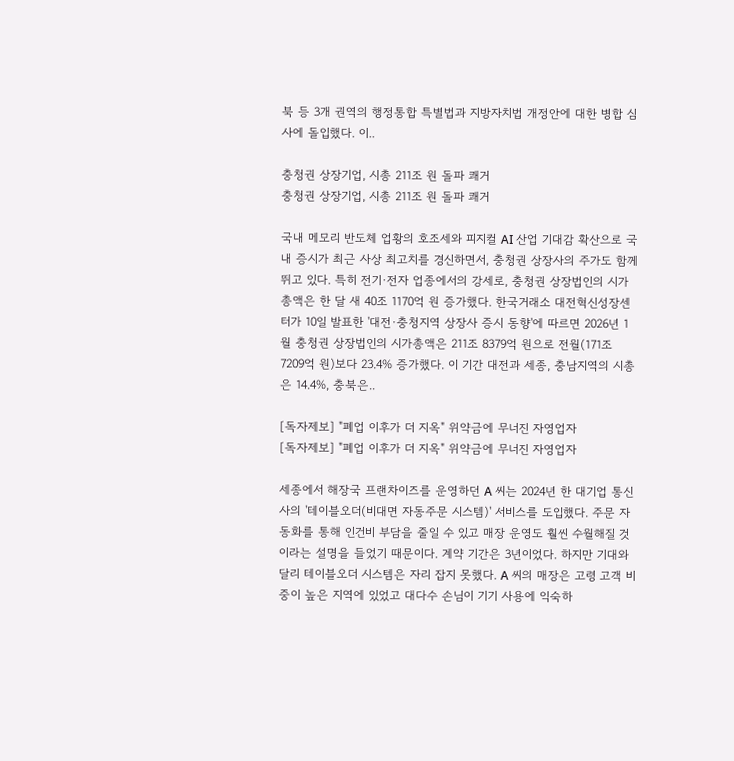북 등 3개 권역의 행정통합 특별법과 지방자치법 개정안에 대한 병합 심사에 돌입했다. 이..

충청권 상장기업, 시총 211조 원 돌파 쾌거
충청권 상장기업, 시총 211조 원 돌파 쾌거

국내 메모리 반도체 업황의 호조세와 피지컬 AI 산업 기대감 확산으로 국내 증시가 최근 사상 최고치를 경신하면서, 충청권 상장사의 주가도 함께 뛰고 있다. 특히 전기·전자 업종에서의 강세로, 충청권 상장법인의 시가총액은 한 달 새 40조 1170억 원 증가했다. 한국거래소 대전혁신성장센터가 10일 발표한 '대전·충청지역 상장사 증시 동향'에 따르면 2026년 1월 충청권 상장법인의 시가총액은 211조 8379억 원으로 전월(171조 7209억 원)보다 23.4% 증가했다. 이 기간 대전과 세종, 충남지역의 시총은 14.4%, 충북은..

[독자제보] "폐업 이후가 더 지옥" 위약금에 무너진 자영업자
[독자제보] "폐업 이후가 더 지옥" 위약금에 무너진 자영업자

세종에서 해장국 프랜차이즈를 운영하던 A 씨는 2024년 한 대기업 통신사의 '테이블오더(비대면 자동주문 시스템)' 서비스를 도입했다. 주문 자동화를 통해 인건비 부담을 줄일 수 있고 매장 운영도 훨씬 수월해질 것이라는 설명을 들었기 때문이다. 계약 기간은 3년이었다. 하지만 기대와 달리 테이블오더 시스템은 자리 잡지 못했다. A 씨의 매장은 고령 고객 비중이 높은 지역에 있었고 대다수 손님이 기기 사용에 익숙하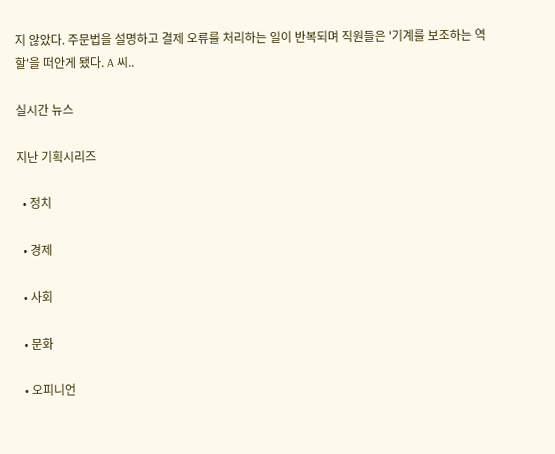지 않았다. 주문법을 설명하고 결제 오류를 처리하는 일이 반복되며 직원들은 '기계를 보조하는 역할'을 떠안게 됐다. A 씨..

실시간 뉴스

지난 기획시리즈

  • 정치

  • 경제

  • 사회

  • 문화

  • 오피니언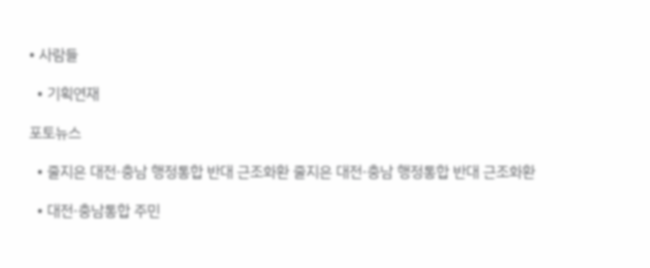• 사람들

  • 기획연재

포토뉴스

  • 줄지은 대전·충남 행정통합 반대 근조화환 줄지은 대전·충남 행정통합 반대 근조화환

  • 대전·충남통합 주민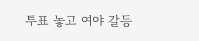투표 놓고 여야 갈등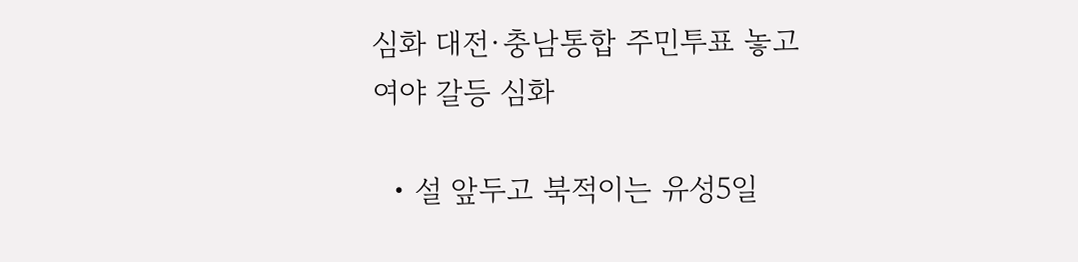심화 대전·충남통합 주민투표 놓고 여야 갈등 심화

  • 설 앞두고 북적이는 유성5일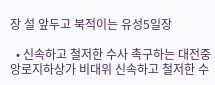장 설 앞두고 북적이는 유성5일장

  • 신속하고 철저한 수사 촉구하는 대전중앙로지하상가 비대위 신속하고 철저한 수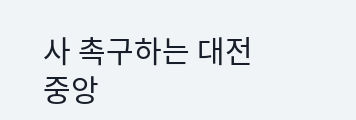사 촉구하는 대전중앙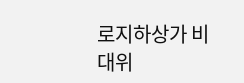로지하상가 비대위